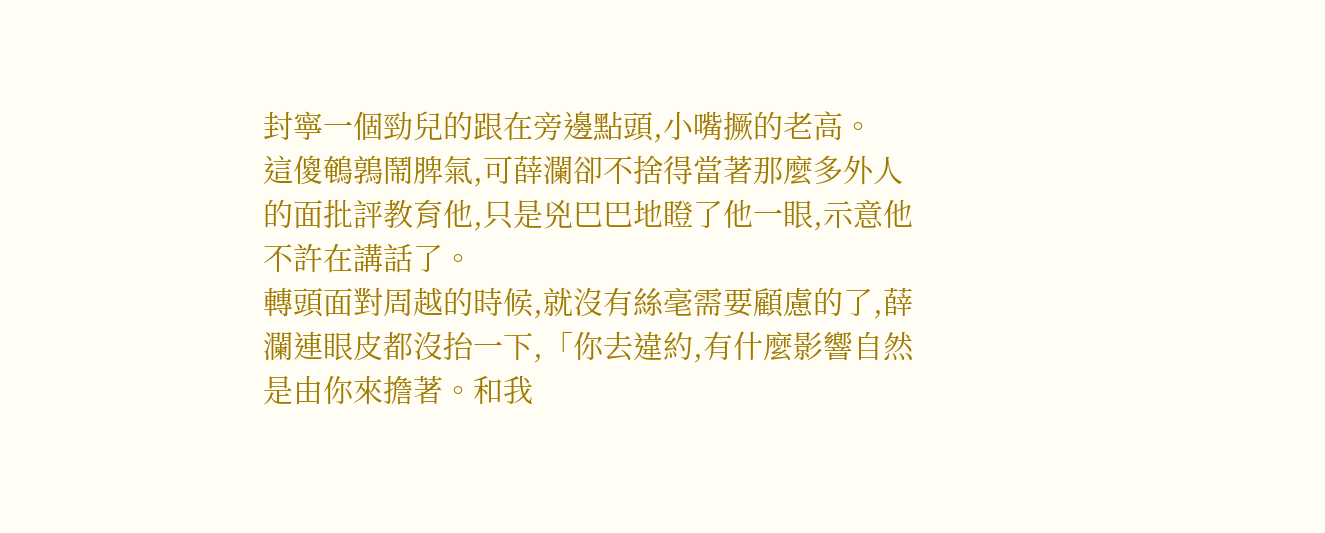封寧一個勁兒的跟在旁邊點頭,小嘴撅的老高。
這傻鵪鶉鬧脾氣,可薛瀾卻不捨得當著那麼多外人的面批評教育他,只是兇巴巴地瞪了他一眼,示意他不許在講話了。
轉頭面對周越的時候,就沒有絲毫需要顧慮的了,薛瀾連眼皮都沒抬一下,「你去違約,有什麼影響自然是由你來擔著。和我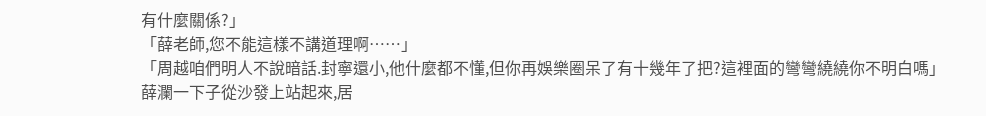有什麼關係?」
「薛老師,您不能這樣不講道理啊……」
「周越咱們明人不說暗話.封寧還小,他什麼都不懂,但你再娛樂圈呆了有十幾年了把?這裡面的彎彎繞繞你不明白嗎」
薛瀾一下子從沙發上站起來,居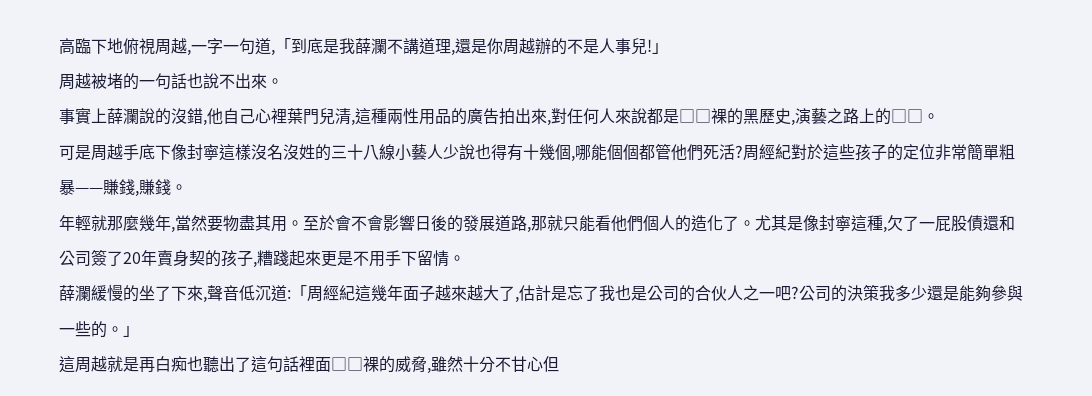高臨下地俯視周越,一字一句道,「到底是我薛瀾不講道理,還是你周越辦的不是人事兒!」
周越被堵的一句話也說不出來。
事實上薛瀾說的沒錯,他自己心裡葉門兒清,這種兩性用品的廣告拍出來,對任何人來說都是□□裸的黑歷史,演藝之路上的□□。
可是周越手底下像封寧這樣沒名沒姓的三十八線小藝人少說也得有十幾個,哪能個個都管他們死活?周經紀對於這些孩子的定位非常簡單粗暴——賺錢,賺錢。
年輕就那麼幾年,當然要物盡其用。至於會不會影響日後的發展道路,那就只能看他們個人的造化了。尤其是像封寧這種,欠了一屁股債還和公司簽了20年賣身契的孩子,糟踐起來更是不用手下留情。
薛瀾緩慢的坐了下來,聲音低沉道:「周經紀這幾年面子越來越大了,估計是忘了我也是公司的合伙人之一吧?公司的決策我多少還是能夠參與一些的。」
這周越就是再白痴也聽出了這句話裡面□□裸的威脅,雖然十分不甘心但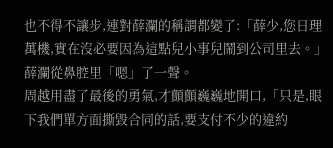也不得不讓步,連對薛瀾的稱謂都變了:「薛少,您日理萬機,實在沒必要因為這點兒小事兒鬧到公司里去。」
薛瀾從鼻腔里「嗯」了一聲。
周越用盡了最後的勇氣,才顫顫巍巍地開口,「只是,眼下我們單方面撕毀合同的話,要支付不少的違約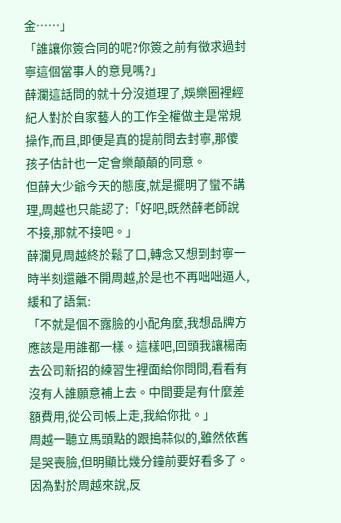金……」
「誰讓你簽合同的呢?你簽之前有徵求過封寧這個當事人的意見嗎?」
薛瀾這話問的就十分沒道理了,娛樂圈裡經紀人對於自家藝人的工作全權做主是常規操作,而且,即便是真的提前問去封寧,那傻孩子估計也一定會樂顛顛的同意。
但薛大少爺今天的態度,就是擺明了蠻不講理,周越也只能認了:「好吧,既然薛老師說不接,那就不接吧。」
薛瀾見周越終於鬆了口,轉念又想到封寧一時半刻還離不開周越,於是也不再咄咄逼人,緩和了語氣:
「不就是個不露臉的小配角麼,我想品牌方應該是用誰都一樣。這樣吧,回頭我讓楊南去公司新招的練習生裡面給你問問,看看有沒有人誰願意補上去。中間要是有什麼差額費用,從公司帳上走,我給你批。」
周越一聽立馬頭點的跟搗蒜似的,雖然依舊是哭喪臉,但明顯比幾分鐘前要好看多了。因為對於周越來說,反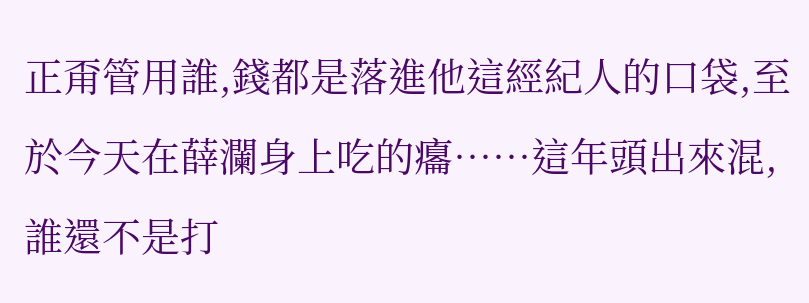正甭管用誰,錢都是落進他這經紀人的口袋,至於今天在薛瀾身上吃的癟……這年頭出來混,誰還不是打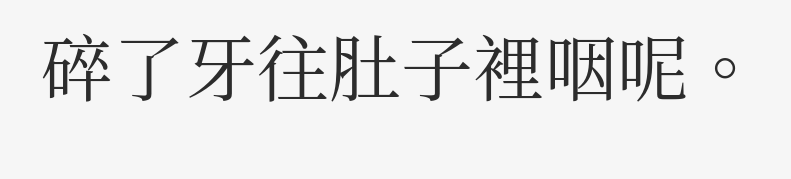碎了牙往肚子裡咽呢。